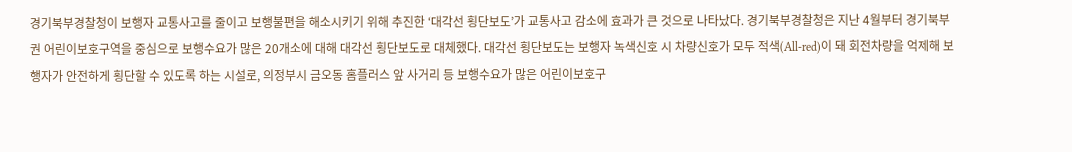경기북부경찰청이 보행자 교통사고를 줄이고 보행불편을 해소시키기 위해 추진한 ‘대각선 횡단보도’가 교통사고 감소에 효과가 큰 것으로 나타났다. 경기북부경찰청은 지난 4월부터 경기북부권 어린이보호구역을 중심으로 보행수요가 많은 20개소에 대해 대각선 횡단보도로 대체했다. 대각선 횡단보도는 보행자 녹색신호 시 차량신호가 모두 적색(All-red)이 돼 회전차량을 억제해 보행자가 안전하게 횡단할 수 있도록 하는 시설로, 의정부시 금오동 홈플러스 앞 사거리 등 보행수요가 많은 어린이보호구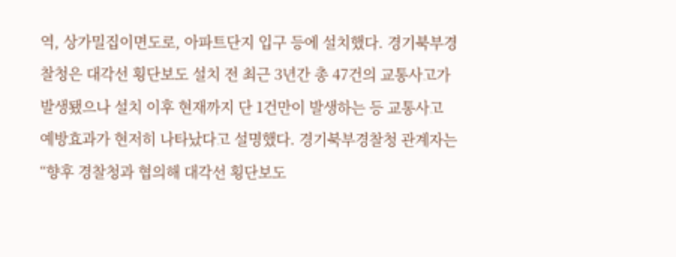역, 상가밀집이면도로, 아파트단지 입구 등에 설치했다. 경기북부경찰청은 대각선 횡단보도 설치 전 최근 3년간 총 47건의 교통사고가 발생됐으나 설치 이후 현재까지 단 1건만이 발생하는 등 교통사고 예방효과가 현저히 나타났다고 설명했다. 경기북부경찰청 관계자는 “향후 경찰청과 협의해 대각선 횡단보도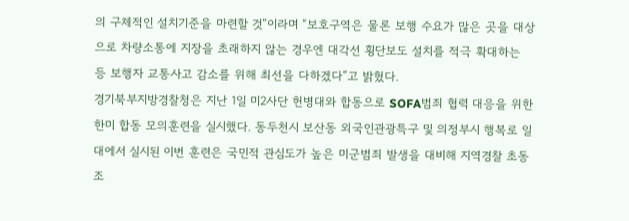의 구체적인 설치기준을 마련할 것”이라며 “보호구역은 물론 보행 수요가 많은 곳을 대상으로 차량소통에 지장을 초래하지 않는 경우엔 대각선 횡단보도 설치를 적극 확대하는 등 보행자 교통사고 감소를 위해 최선을 다하겠다”고 밝혔다.
경기북부지방경찰청은 지난 1일 미2사단 헌병대와 합동으로 SOFA범죄 협력 대응을 위한 한미 합동 모의훈련을 실시했다. 동두천시 보산동 외국인관광특구 및 의정부시 행복로 일대에서 실시된 이번 훈련은 국민적 관심도가 높은 미군범죄 발생을 대비해 지역경찰 초동조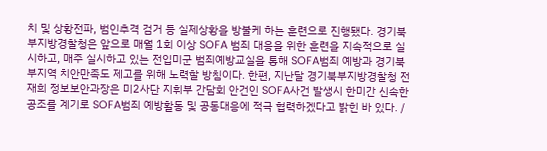치 및 상황전파, 범인추격 검거 등 실제상황을 방불케 하는 훈련으로 진행됐다. 경기북부지방경찰청은 앞으로 매월 1회 이상 SOFA 범죄 대응을 위한 훈련을 지속적으로 실시하고, 매주 실시하고 있는 전입미군 범죄예방교실을 통해 SOFA범죄 예방과 경기북부지역 치안만족도 제고를 위해 노력할 방침이다. 한편, 지난달 경기북부지방경찰청 전재희 정보보안과장은 미2사단 지휘부 간담회 안건인 SOFA사건 발생시 한미간 신속한 공조를 계기로 SOFA범죄 예방활동 및 공동대응에 적극 협력하겠다고 밝힌 바 있다. /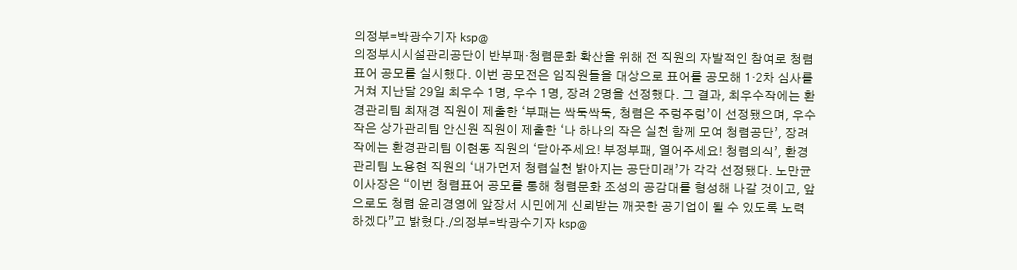의정부=박광수기자 ksp@
의정부시시설관리공단이 반부패·청렴문화 확산을 위해 전 직원의 자발적인 참여로 청렴표어 공모를 실시했다. 이번 공모전은 임직원들을 대상으로 표어를 공모해 1·2차 심사를 거쳐 지난달 29일 최우수 1명, 우수 1명, 장려 2명을 선정했다. 그 결과, 최우수작에는 환경관리팀 최재경 직원이 제출한 ‘부패는 싹둑싹둑, 청렴은 주렁주렁’이 선정됐으며, 우수작은 상가관리팀 안신원 직원이 제출한 ‘나 하나의 작은 실천 함께 모여 청렴공단’, 장려작에는 환경관리팀 이현동 직원의 ‘닫아주세요! 부정부패, 열어주세요! 청렴의식’, 환경관리팀 노용현 직원의 ‘내가먼저 청렴실천 밝아지는 공단미래’가 각각 선정됐다. 노만균 이사장은 “이번 청렴표어 공모를 통해 청렴문화 조성의 공감대를 형성해 나갈 것이고, 앞으로도 청렴 윤리경영에 앞장서 시민에게 신뢰받는 깨끗한 공기업이 될 수 있도록 노력하겠다”고 밝혔다./의정부=박광수기자 ksp@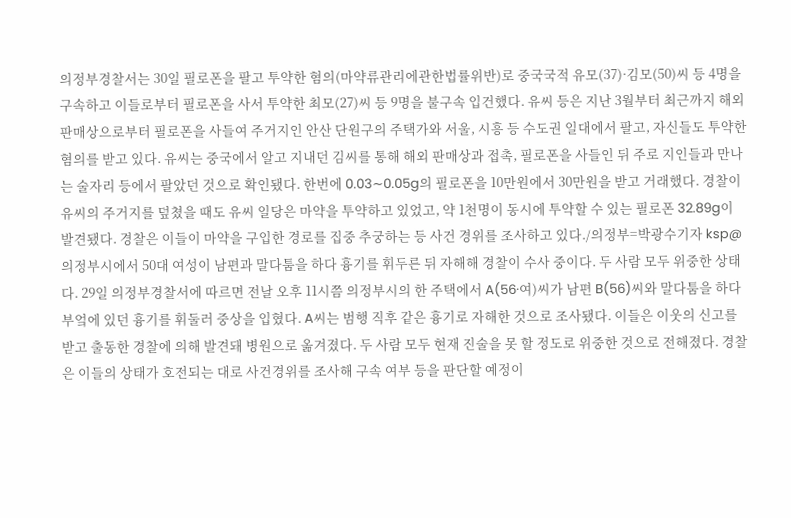의정부경찰서는 30일 필로폰을 팔고 투약한 혐의(마약류관리에관한법률위반)로 중국국적 유모(37)·김모(50)씨 등 4명을 구속하고 이들로부터 필로폰을 사서 투약한 최모(27)씨 등 9명을 불구속 입건했다. 유씨 등은 지난 3월부터 최근까지 해외 판매상으로부터 필로폰을 사들여 주거지인 안산 단원구의 주택가와 서울, 시흥 등 수도권 일대에서 팔고, 자신들도 투약한 혐의를 받고 있다. 유씨는 중국에서 알고 지내던 김씨를 통해 해외 판매상과 접촉, 필로폰을 사들인 뒤 주로 지인들과 만나는 술자리 등에서 팔았던 것으로 확인됐다. 한번에 0.03∼0.05g의 필로폰을 10만원에서 30만원을 받고 거래했다. 경찰이 유씨의 주거지를 덮쳤을 때도 유씨 일당은 마약을 투약하고 있었고, 약 1천명이 동시에 투약할 수 있는 필로폰 32.89g이 발견됐다. 경찰은 이들이 마약을 구입한 경로를 집중 추궁하는 등 사건 경위를 조사하고 있다./의정부=박광수기자 ksp@
의정부시에서 50대 여성이 남편과 말다툼을 하다 흉기를 휘두른 뒤 자해해 경찰이 수사 중이다. 두 사람 모두 위중한 상태다. 29일 의정부경찰서에 따르면 전날 오후 11시쯤 의정부시의 한 주택에서 A(56·여)씨가 남편 B(56)씨와 말다툼을 하다 부엌에 있던 흉기를 휘둘러 중상을 입혔다. A씨는 범행 직후 같은 흉기로 자해한 것으로 조사됐다. 이들은 이웃의 신고를 받고 출동한 경찰에 의해 발견돼 병원으로 옮겨졌다. 두 사람 모두 현재 진술을 못 할 정도로 위중한 것으로 전해졌다. 경찰은 이들의 상태가 호전되는 대로 사건경위를 조사해 구속 여부 등을 판단할 예정이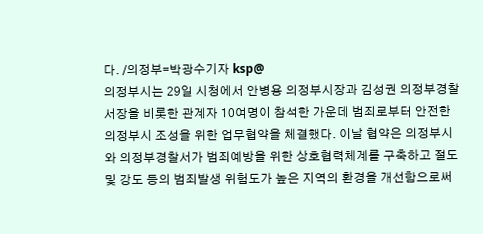다. /의정부=박광수기자 ksp@
의정부시는 29일 시청에서 안병용 의정부시장과 김성권 의정부경찰서장을 비롯한 관계자 10여명이 참석한 가운데 범죄로부터 안전한 의정부시 조성을 위한 업무협약을 체결했다. 이날 협약은 의정부시와 의정부경찰서가 범죄예방을 위한 상호협력체계를 구축하고 절도 및 강도 등의 범죄발생 위험도가 높은 지역의 환경을 개선함으로써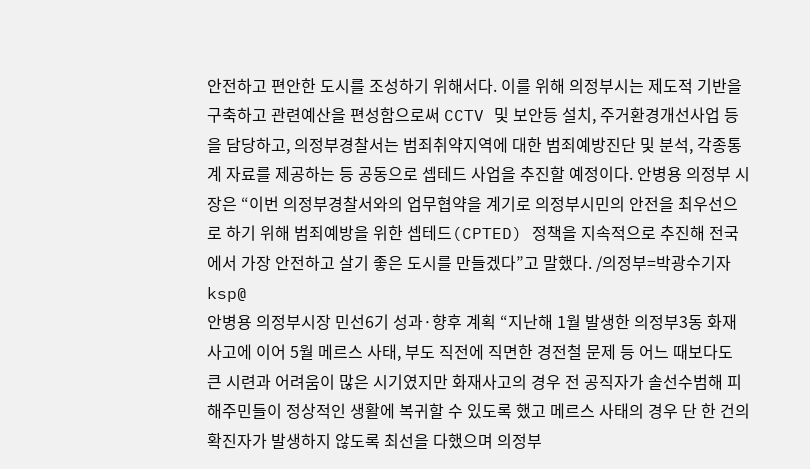안전하고 편안한 도시를 조성하기 위해서다. 이를 위해 의정부시는 제도적 기반을 구축하고 관련예산을 편성함으로써 CCTV 및 보안등 설치, 주거환경개선사업 등을 담당하고, 의정부경찰서는 범죄취약지역에 대한 범죄예방진단 및 분석, 각종통계 자료를 제공하는 등 공동으로 셉테드 사업을 추진할 예정이다. 안병용 의정부 시장은 “이번 의정부경찰서와의 업무협약을 계기로 의정부시민의 안전을 최우선으로 하기 위해 범죄예방을 위한 셉테드(CPTED) 정책을 지속적으로 추진해 전국에서 가장 안전하고 살기 좋은 도시를 만들겠다”고 말했다. /의정부=박광수기자 ksp@
안병용 의정부시장 민선6기 성과·향후 계획 “지난해 1월 발생한 의정부3동 화재사고에 이어 5월 메르스 사태, 부도 직전에 직면한 경전철 문제 등 어느 때보다도 큰 시련과 어려움이 많은 시기였지만 화재사고의 경우 전 공직자가 솔선수범해 피해주민들이 정상적인 생활에 복귀할 수 있도록 했고 메르스 사태의 경우 단 한 건의 확진자가 발생하지 않도록 최선을 다했으며 의정부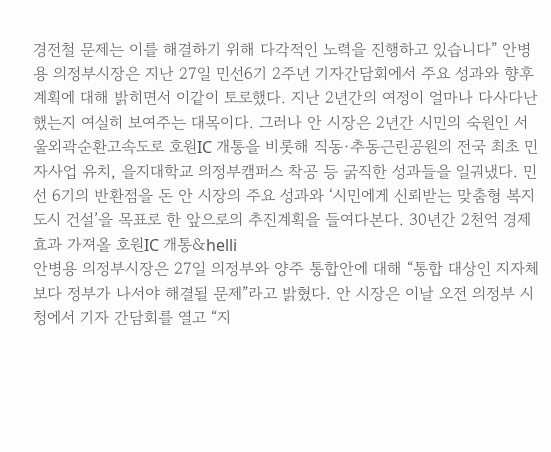경전철 문제는 이를 해결하기 위해 다각적인 노력을 진행하고 있습니다” 안병용 의정부시장은 지난 27일 민선6기 2주년 기자간담회에서 주요 성과와 향후 계획에 대해 밝히면서 이같이 토로했다. 지난 2년간의 여정이 얼마나 다사다난했는지 여실히 보여주는 대목이다. 그러나 안 시장은 2년간 시민의 숙원인 서울외곽순환고속도로 호원IC 개통을 비롯해 직동·추동근린공원의 전국 최초 민자사업 유치, 을지대학교 의정부캠퍼스 착공 등 굵직한 성과들을 일궈냈다. 민선 6기의 반환점을 돈 안 시장의 주요 성과와 ‘시민에게 신뢰받는 맞춤형 복지도시 건설’을 목표로 한 앞으로의 추진계획을 들여다본다. 30년간 2천억 경제효과 가져올 호원IC 개통&helli
안병용 의정부시장은 27일 의정부와 양주 통합안에 대해 “통합 대상인 지자체보다 정부가 나서야 해결될 문제”라고 밝혔다. 안 시장은 이날 오전 의정부 시청에서 기자 간담회를 열고 “지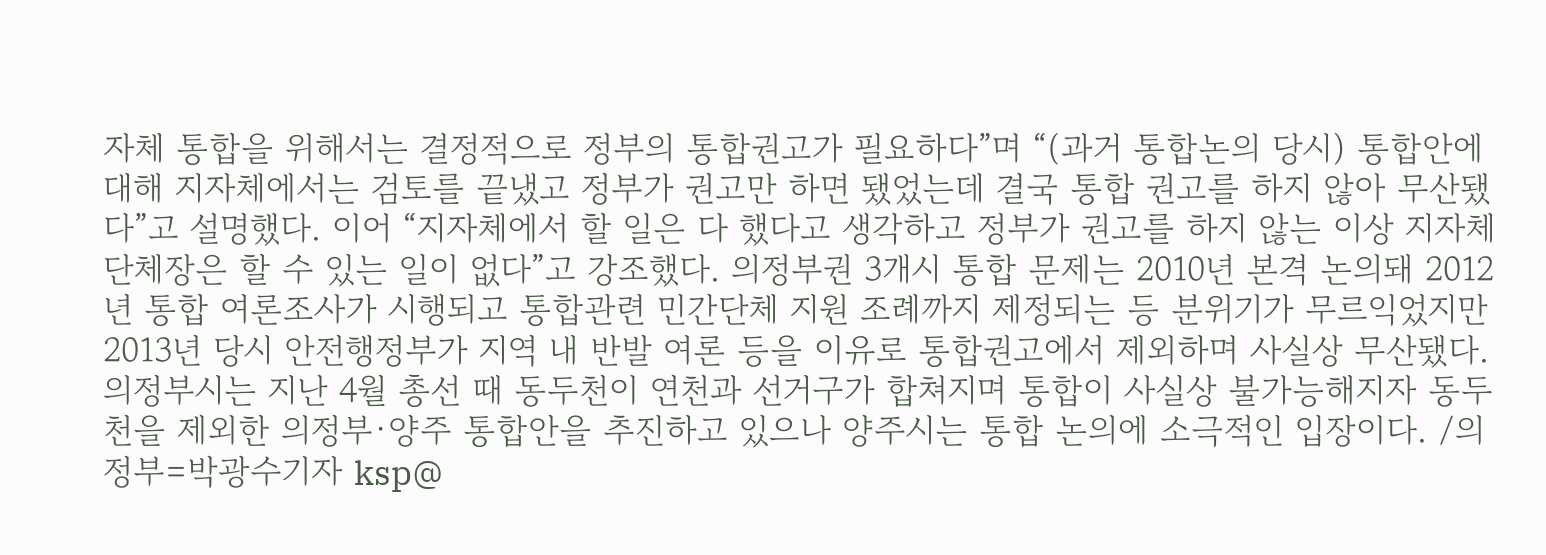자체 통합을 위해서는 결정적으로 정부의 통합권고가 필요하다”며 “(과거 통합논의 당시) 통합안에 대해 지자체에서는 검토를 끝냈고 정부가 권고만 하면 됐었는데 결국 통합 권고를 하지 않아 무산됐다”고 설명했다. 이어 “지자체에서 할 일은 다 했다고 생각하고 정부가 권고를 하지 않는 이상 지자체 단체장은 할 수 있는 일이 없다”고 강조했다. 의정부권 3개시 통합 문제는 2010년 본격 논의돼 2012년 통합 여론조사가 시행되고 통합관련 민간단체 지원 조례까지 제정되는 등 분위기가 무르익었지만 2013년 당시 안전행정부가 지역 내 반발 여론 등을 이유로 통합권고에서 제외하며 사실상 무산됐다. 의정부시는 지난 4월 총선 때 동두천이 연천과 선거구가 합쳐지며 통합이 사실상 불가능해지자 동두천을 제외한 의정부·양주 통합안을 추진하고 있으나 양주시는 통합 논의에 소극적인 입장이다. /의정부=박광수기자 ksp@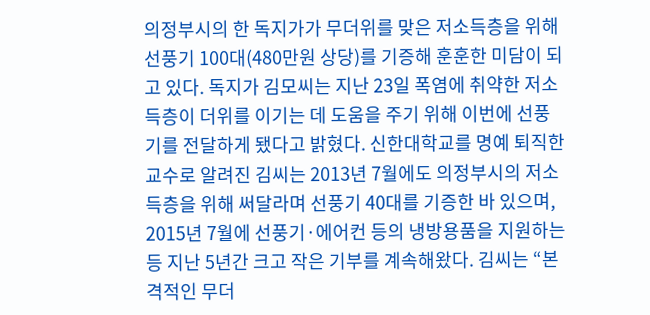의정부시의 한 독지가가 무더위를 맞은 저소득층을 위해 선풍기 100대(480만원 상당)를 기증해 훈훈한 미담이 되고 있다. 독지가 김모씨는 지난 23일 폭염에 취약한 저소득층이 더위를 이기는 데 도움을 주기 위해 이번에 선풍기를 전달하게 됐다고 밝혔다. 신한대학교를 명예 퇴직한 교수로 알려진 김씨는 2013년 7월에도 의정부시의 저소득층을 위해 써달라며 선풍기 40대를 기증한 바 있으며, 2015년 7월에 선풍기·에어컨 등의 냉방용품을 지원하는 등 지난 5년간 크고 작은 기부를 계속해왔다. 김씨는 “본격적인 무더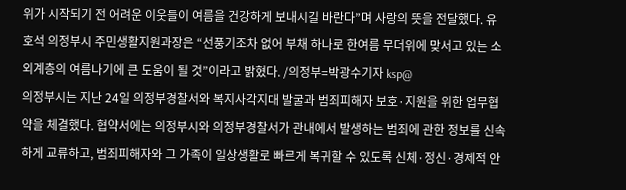위가 시작되기 전 어려운 이웃들이 여름을 건강하게 보내시길 바란다”며 사랑의 뜻을 전달했다. 유호석 의정부시 주민생활지원과장은 “선풍기조차 없어 부채 하나로 한여름 무더위에 맞서고 있는 소외계층의 여름나기에 큰 도움이 될 것”이라고 밝혔다. /의정부=박광수기자 ksp@
의정부시는 지난 24일 의정부경찰서와 복지사각지대 발굴과 범죄피해자 보호·지원을 위한 업무협약을 체결했다. 협약서에는 의정부시와 의정부경찰서가 관내에서 발생하는 범죄에 관한 정보를 신속하게 교류하고, 범죄피해자와 그 가족이 일상생활로 빠르게 복귀할 수 있도록 신체·정신·경제적 안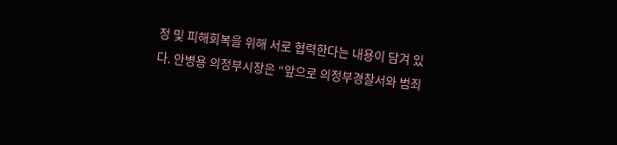정 및 피해회복을 위해 서로 협력한다는 내용이 담겨 있다. 안병용 의정부시장은 “앞으로 의정부경찰서와 범죄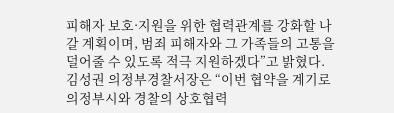피해자 보호·지원을 위한 협력관계를 강화할 나갈 계획이며, 범죄 피해자와 그 가족들의 고통을 덜어줄 수 있도록 적극 지원하겠다”고 밝혔다. 김성권 의정부경찰서장은 “이번 협약을 계기로 의정부시와 경찰의 상호협력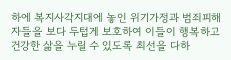하에 복지사각지대에 놓인 위기가정과 범죄피해자들을 보다 두텁게 보호하여 이들이 행복하고 건강한 삶을 누릴 수 있도록 최선을 다하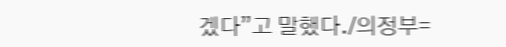겠다”고 말했다./의정부=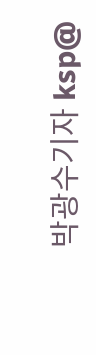박광수기자 ksp@